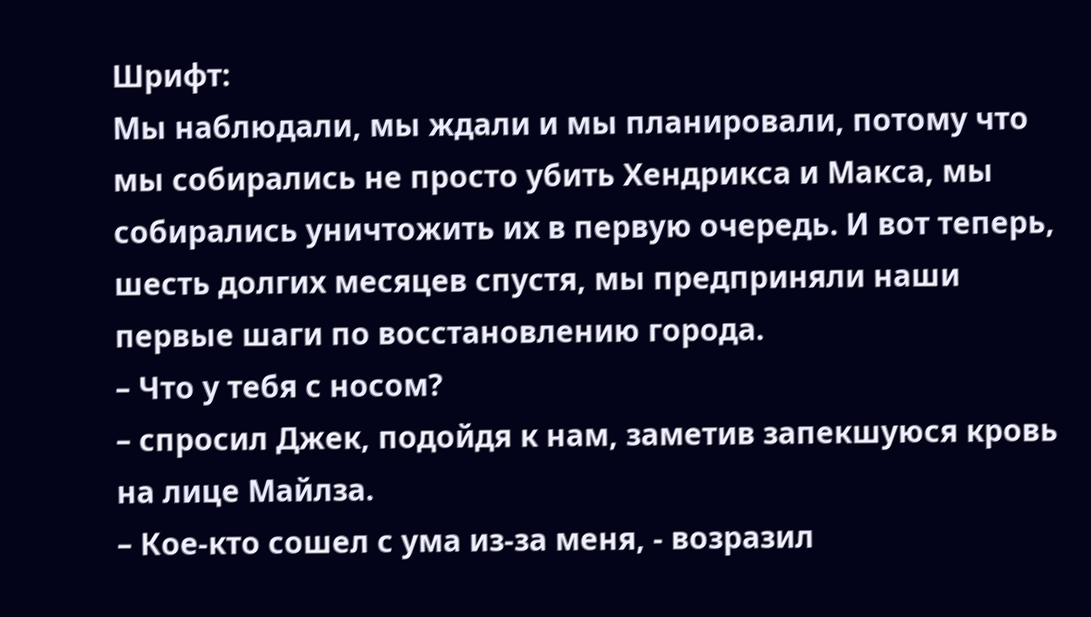Шрифт:
Мы наблюдали, мы ждали и мы планировали, потому что мы собирались не просто убить Хендрикса и Макса, мы собирались уничтожить их в первую очередь. И вот теперь, шесть долгих месяцев спустя, мы предприняли наши первые шаги по восстановлению города.
– Что у тебя с носом?
– спросил Джек, подойдя к нам, заметив запекшуюся кровь на лице Майлза.
– Кое-кто сошел с ума из-за меня, - возразил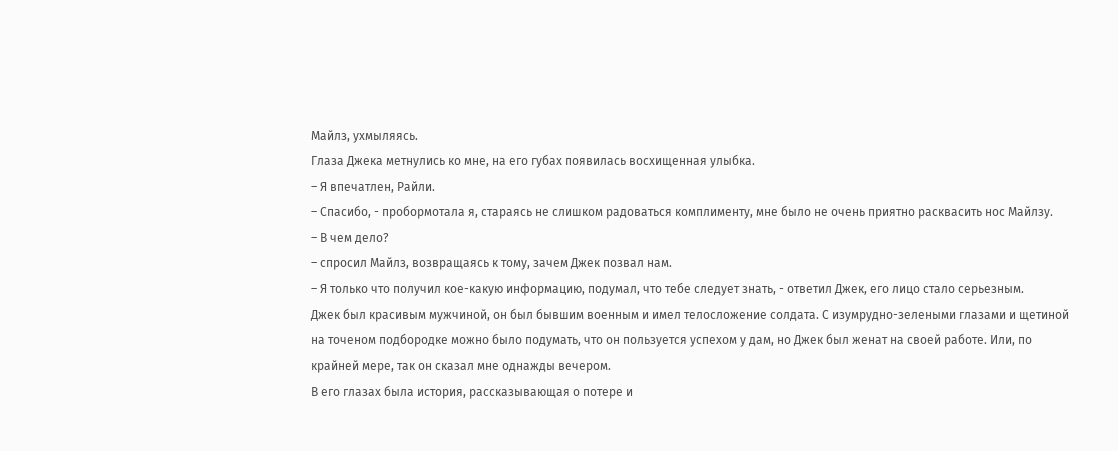Майлз, ухмыляясь.
Глаза Джека метнулись ко мне, на его губах появилась восхищенная улыбка.
– Я впечатлен, Райли.
– Спасибо, - пробормотала я, стараясь не слишком радоваться комплименту, мне было не очень приятно расквасить нос Майлзу.
– В чем дело?
– спросил Майлз, возвращаясь к тому, зачем Джек позвал нам.
– Я только что получил кое-какую информацию, подумал, что тебе следует знать, - ответил Джек, его лицо стало серьезным.
Джек был красивым мужчиной, он был бывшим военным и имел телосложение солдата. С изумрудно-зелеными глазами и щетиной на точеном подбородке можно было подумать, что он пользуется успехом у дам, но Джек был женат на своей работе. Или, по крайней мере, так он сказал мне однажды вечером.
В его глазах была история, рассказывающая о потере и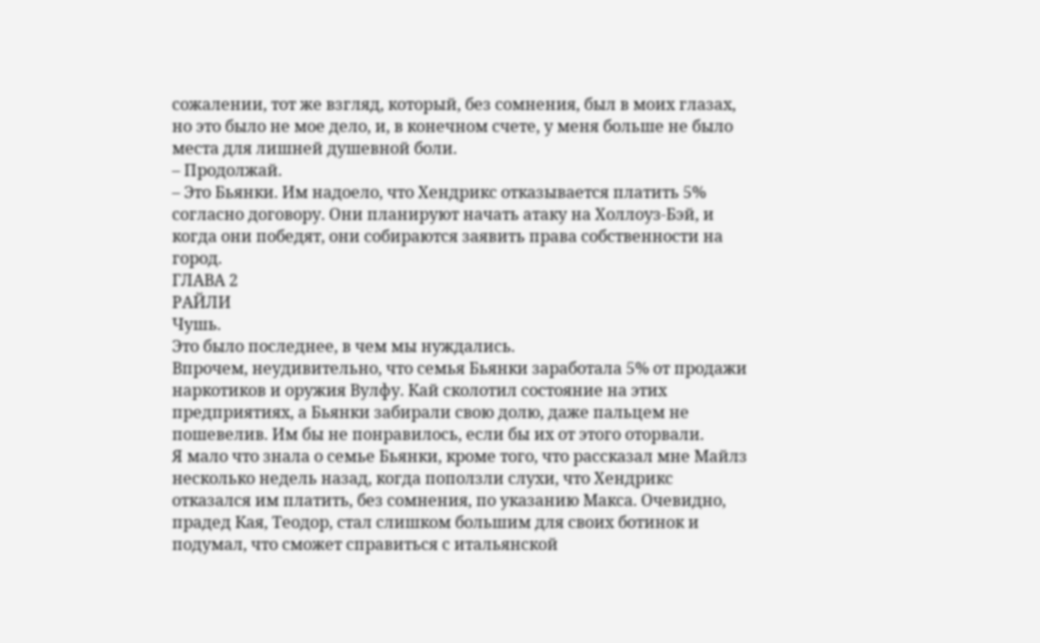сожалении, тот же взгляд, который, без сомнения, был в моих глазах, но это было не мое дело, и, в конечном счете, у меня больше не было места для лишней душевной боли.
– Продолжай.
– Это Бьянки. Им надоело, что Хендрикс отказывается платить 5% согласно договору. Они планируют начать атаку на Холлоуз-Бэй, и когда они победят, они собираются заявить права собственности на город.
ГЛАВА 2
РАЙЛИ
Чушь.
Это было последнее, в чем мы нуждались.
Впрочем, неудивительно, что семья Бьянки заработала 5% от продажи наркотиков и оружия Вулфу. Кай сколотил состояние на этих предприятиях, а Бьянки забирали свою долю, даже пальцем не пошевелив. Им бы не понравилось, если бы их от этого оторвали.
Я мало что знала о семье Бьянки, кроме того, что рассказал мне Майлз несколько недель назад, когда поползли слухи, что Хендрикс отказался им платить, без сомнения, по указанию Макса. Очевидно, прадед Кая, Теодор, стал слишком большим для своих ботинок и подумал, что сможет справиться с итальянской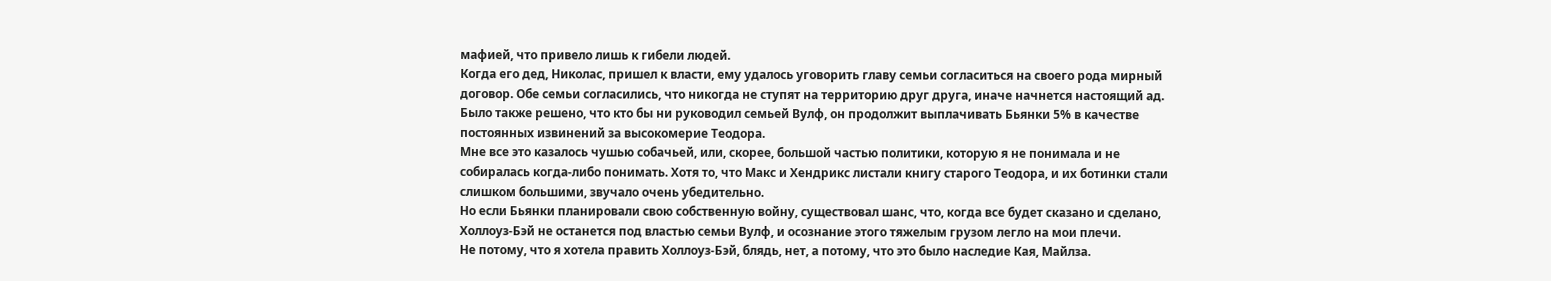мафией, что привело лишь к гибели людей.
Когда его дед, Николас, пришел к власти, ему удалось уговорить главу семьи согласиться на своего рода мирный договор. Обе семьи согласились, что никогда не ступят на территорию друг друга, иначе начнется настоящий ад. Было также решено, что кто бы ни руководил семьей Вулф, он продолжит выплачивать Бьянки 5% в качестве постоянных извинений за высокомерие Теодора.
Мне все это казалось чушью собачьей, или, скорее, большой частью политики, которую я не понимала и не собиралась когда-либо понимать. Хотя то, что Макс и Хендрикс листали книгу старого Теодора, и их ботинки стали слишком большими, звучало очень убедительно.
Но если Бьянки планировали свою собственную войну, существовал шанс, что, когда все будет сказано и сделано, Холлоуз-Бэй не останется под властью семьи Вулф, и осознание этого тяжелым грузом легло на мои плечи.
Не потому, что я хотела править Холлоуз-Бэй, блядь, нет, а потому, что это было наследие Кая, Майлза.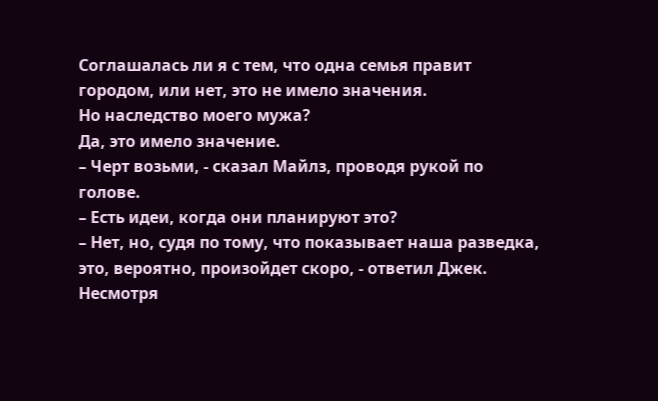Соглашалась ли я с тем, что одна семья правит городом, или нет, это не имело значения.
Но наследство моего мужа?
Да, это имело значение.
– Черт возьми, - сказал Майлз, проводя рукой по голове.
– Есть идеи, когда они планируют это?
– Нет, но, судя по тому, что показывает наша разведка, это, вероятно, произойдет скоро, - ответил Джек.
Несмотря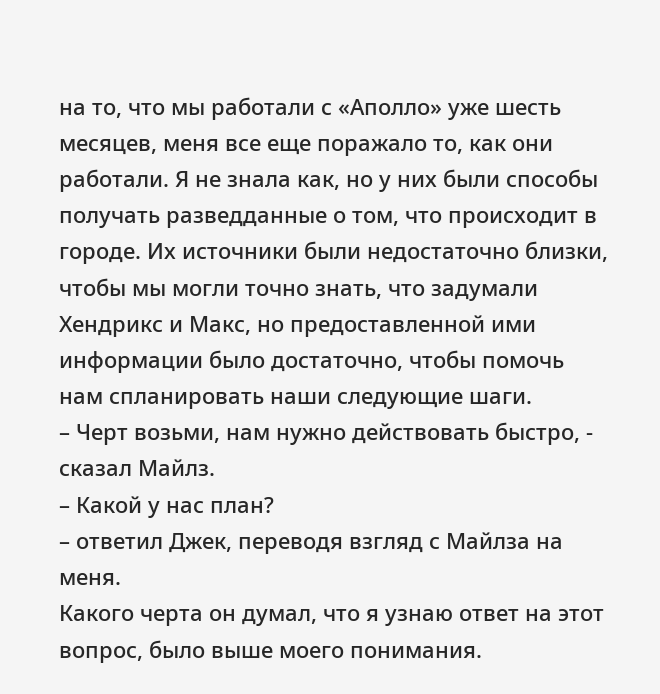на то, что мы работали с «Аполло» уже шесть месяцев, меня все еще поражало то, как они работали. Я не знала как, но у них были способы получать разведданные о том, что происходит в городе. Их источники были недостаточно близки, чтобы мы могли точно знать, что задумали Хендрикс и Макс, но предоставленной ими информации было достаточно, чтобы помочь нам спланировать наши следующие шаги.
– Черт возьми, нам нужно действовать быстро, - сказал Майлз.
– Какой у нас план?
– ответил Джек, переводя взгляд с Майлза на меня.
Какого черта он думал, что я узнаю ответ на этот вопрос, было выше моего понимания.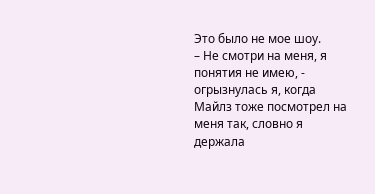Это было не мое шоу.
– Не смотри на меня, я понятия не имею, - огрызнулась я, когда Майлз тоже посмотрел на меня так, словно я держала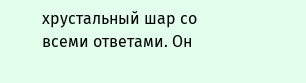хрустальный шар со всеми ответами. Он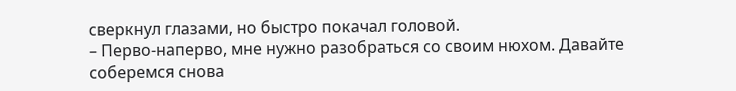сверкнул глазами, но быстро покачал головой.
– Перво-наперво, мне нужно разобраться со своим нюхом. Давайте соберемся снова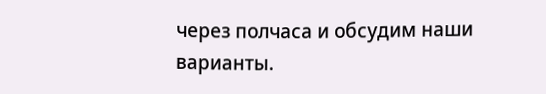через полчаса и обсудим наши варианты.